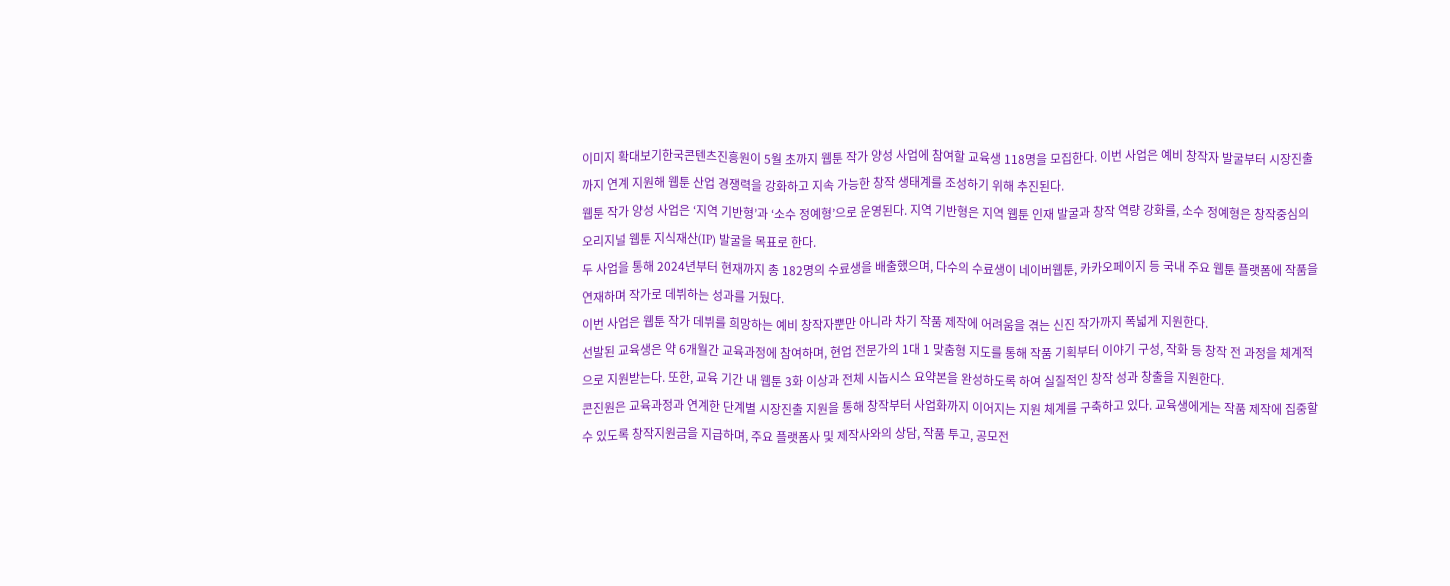이미지 확대보기한국콘텐츠진흥원이 5월 초까지 웹툰 작가 양성 사업에 참여할 교육생 118명을 모집한다. 이번 사업은 예비 창작자 발굴부터 시장진출까지 연계 지원해 웹툰 산업 경쟁력을 강화하고 지속 가능한 창작 생태계를 조성하기 위해 추진된다.
웹툰 작가 양성 사업은 ‘지역 기반형’과 ‘소수 정예형’으로 운영된다. 지역 기반형은 지역 웹툰 인재 발굴과 창작 역량 강화를, 소수 정예형은 창작중심의 오리지널 웹툰 지식재산(IP) 발굴을 목표로 한다.
두 사업을 통해 2024년부터 현재까지 총 182명의 수료생을 배출했으며, 다수의 수료생이 네이버웹툰, 카카오페이지 등 국내 주요 웹툰 플랫폼에 작품을 연재하며 작가로 데뷔하는 성과를 거뒀다.
이번 사업은 웹툰 작가 데뷔를 희망하는 예비 창작자뿐만 아니라 차기 작품 제작에 어려움을 겪는 신진 작가까지 폭넓게 지원한다.
선발된 교육생은 약 6개월간 교육과정에 참여하며, 현업 전문가의 1대 1 맞춤형 지도를 통해 작품 기획부터 이야기 구성, 작화 등 창작 전 과정을 체계적으로 지원받는다. 또한, 교육 기간 내 웹툰 3화 이상과 전체 시놉시스 요약본을 완성하도록 하여 실질적인 창작 성과 창출을 지원한다.
콘진원은 교육과정과 연계한 단계별 시장진출 지원을 통해 창작부터 사업화까지 이어지는 지원 체계를 구축하고 있다. 교육생에게는 작품 제작에 집중할 수 있도록 창작지원금을 지급하며, 주요 플랫폼사 및 제작사와의 상담, 작품 투고, 공모전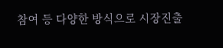참여 등 다양한 방식으로 시장진출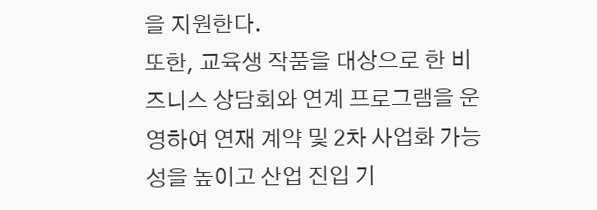을 지원한다.
또한, 교육생 작품을 대상으로 한 비즈니스 상담회와 연계 프로그램을 운영하여 연재 계약 및 2차 사업화 가능성을 높이고 산업 진입 기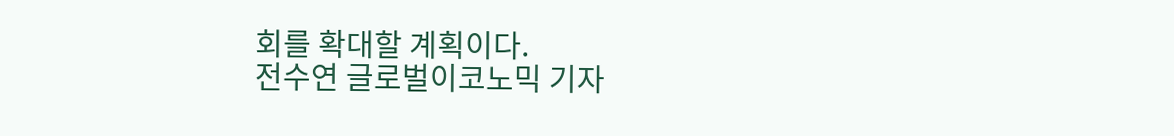회를 확대할 계획이다.
전수연 글로벌이코노믹 기자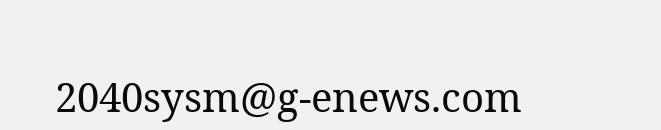2040sysm@g-enews.com